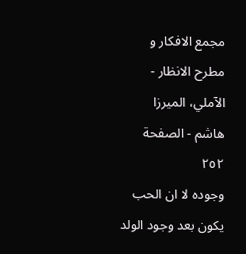مجمع الافكار و مطرح الانظار - الآملي، الميرزا هاشم - الصفحة ٢٥٢
وجوده لا ان الحب يكون بعد وجود الولد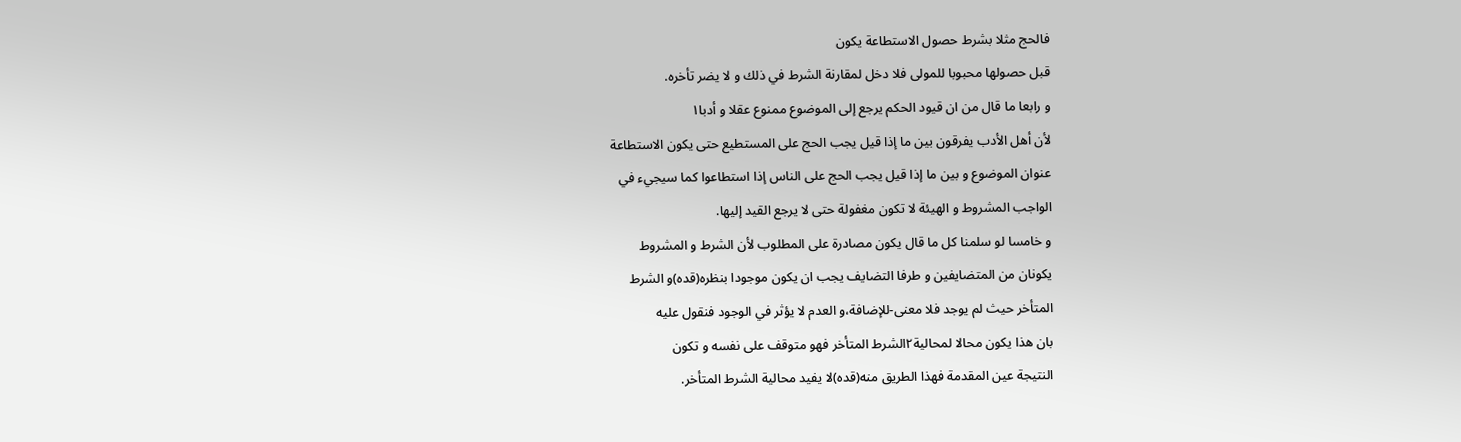فالحج مثلا بشرط حصول الاستطاعة يكون
قبل حصولها محبوبا للمولى فلا دخل لمقارنة الشرط في ذلك و لا يضر تأخره.
و رابعا ما قال من ان قيود الحكم يرجع إلى الموضوع ممنوع عقلا و أدبا١
لأن أهل الأدب يفرقون بين ما إذا قيل يجب الحج على المستطيع حتى يكون الاستطاعة
عنوان الموضوع و بين ما إذا قيل يجب الحج على الناس إذا استطاعوا كما سيجيء في
الواجب المشروط و الهيئة لا تكون مغفولة حتى لا يرجع القيد إليها.
و خامسا لو سلمنا كل ما قال يكون مصادرة على المطلوب لأن الشرط و المشروط
يكونان من المتضايفين و طرفا التضايف يجب ان يكون موجودا بنظره(قده)و الشرط
المتأخر حيث لم يوجد فلا معنى-للإضافة،و العدم لا يؤثر في الوجود فنقول عليه
بان هذا يكون محالا لمحالية٢الشرط المتأخر فهو متوقف على نفسه و تكون
النتيجة عين المقدمة فهذا الطريق منه(قده)لا يفيد محالية الشرط المتأخر.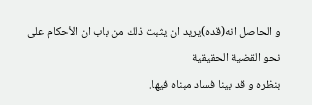و الحاصل انه(قده)يريد ان يثبت ذلك من باب ان الأحكام على نحو القضية الحقيقية
بنظره و قد بينا فساد مبناه فيها.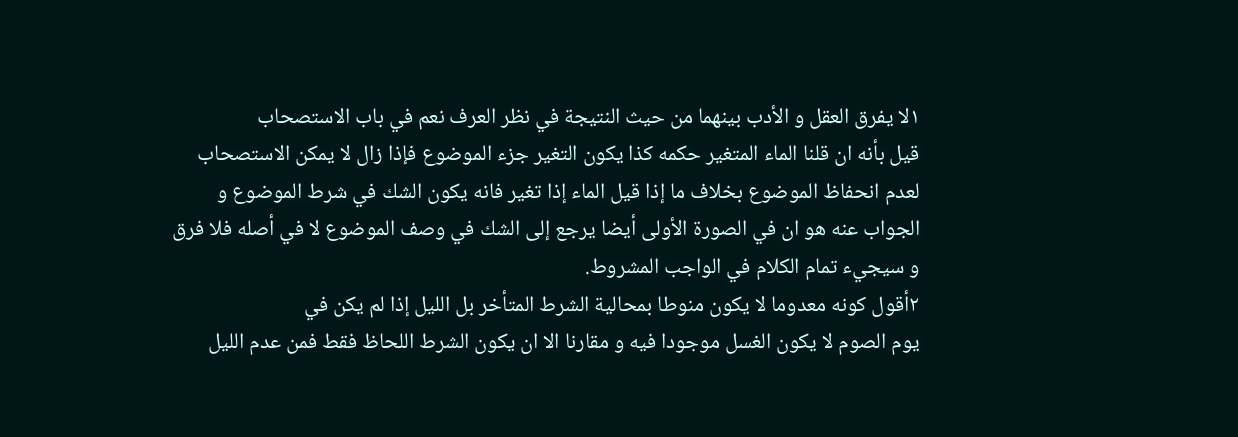١لا يفرق العقل و الأدب بينهما من حيث النتيجة في نظر العرف نعم في باب الاستصحاب
قيل بأنه ان قلنا الماء المتغير حكمه كذا يكون التغير جزء الموضوع فإذا زال لا يمكن الاستصحاب
لعدم انحفاظ الموضوع بخلاف ما إذا قيل الماء إذا تغير فانه يكون الشك في شرط الموضوع و
الجواب عنه هو ان في الصورة الأولى أيضا يرجع إلى الشك في وصف الموضوع لا في أصله فلا فرق
و سيجيء تمام الكلام في الواجب المشروط.
٢أقول كونه معدوما لا يكون منوطا بمحالية الشرط المتأخر بل الليل إذا لم يكن في
يوم الصوم لا يكون الغسل موجودا فيه و مقارنا الا ان يكون الشرط اللحاظ فقط فمن عدم الليل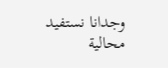وجدانا نستفيد محالية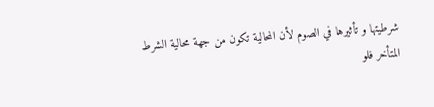شرطيتها و تأثيرها في الصوم لأن المحالية تكون من جهة محالية الشرط
المتأخر فلو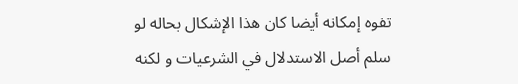تفوه إمكانه أيضا كان هذا الإشكال بحاله لو سلم أصل الاستدلال في الشرعيات و لكنه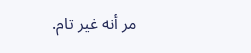مر أنه غير تام.